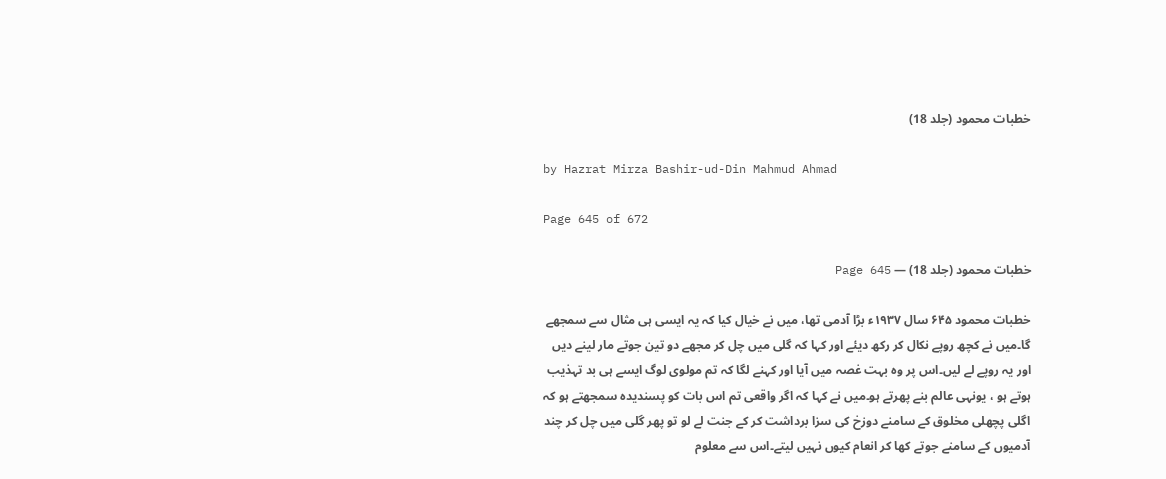خطبات محمود (جلد 18)

by Hazrat Mirza Bashir-ud-Din Mahmud Ahmad

Page 645 of 672

خطبات محمود (جلد 18) — Page 645

خطبات محمود ۶۴۵ سال ۱۹۳۷ء بڑا آدمی تھا، میں نے خیال کیا کہ یہ ایسی ہی مثال سے سمجھے گا۔میں نے کچھ روپے نکال کر رکھ دیئے اور کہا کہ گلی میں چل کر مجھے دو تین جوتے مار لینے دیں اور یہ روپے لے لیں۔اس پر وہ بہت غصہ میں آیا اور کہنے لگا کہ تم مولوی لوگ ایسے ہی بد تہذیب ہوتے ہو ، یونہی عالم بنے پھرتے ہو۔میں نے کہا کہ اگر واقعی تم اس بات کو پسندیدہ سمجھتے ہو کہ اگلی پچھلی مخلوق کے سامنے دوزخ کی سزا برداشت کر کے جنت لے لو تو پھر گلی میں چل کر چند آدمیوں کے سامنے جوتے کھا کر انعام کیوں نہیں لیتے۔اس سے معلوم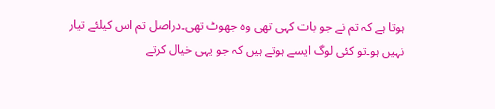ہوتا ہے کہ تم نے جو بات کہی تھی وہ جھوٹ تھی۔دراصل تم اس کیلئے تیار نہیں ہو۔تو کئی لوگ ایسے ہوتے ہیں کہ جو یہی خیال کرتے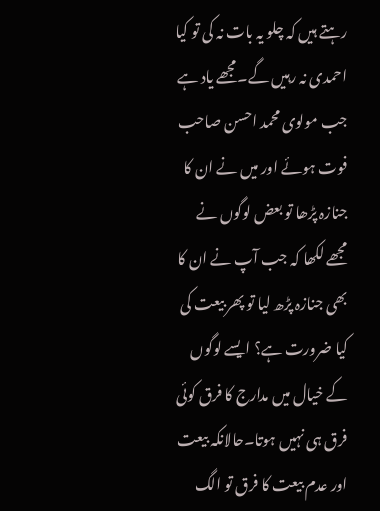رہتے ہیں کہ چلو یہ بات نہ کی تو کیا احمدی نہ رہیں گے۔مجھے یاد ہے جب مولوی محمد احسن صاحب فوت ہوئے اور میں نے ان کا جنازہ پڑھا تو بعض لوگوں نے مجھے لکھا کہ جب آپ نے ان کا بھی جنازہ پڑھ لیا تو پھر بیعت کی کیا ضرورت ہے؟ ایسے لوگوں کے خیال میں مدارج کا فرق کوئی فرق ہی نہیں ہوتا۔حالانکہ بیعت اور عدم بیعت کا فرق تو الگ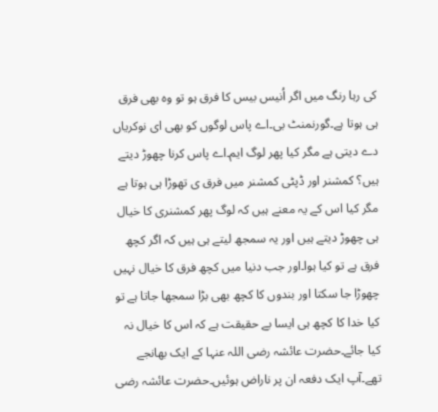کی رہا رنگ میں اگر اُنیس بیس کا فرق ہو تو وہ بھی فرق ہی ہوتا ہے۔گورنمنٹ بی۔اے پاس لوگوں کو بھی ای نوکریاں دے دیتی ہے مگر کیا پھر لوگ ایم۔اے پاس کرنا چھوڑ دیتے ہیں؟ کمشنر اور ڈپٹی کمشنر میں فرق ی تھوڑا ہی ہوتا ہے مگر کیا اس کے یہ معنے ہیں کہ لوگ پھر کمشنری کا خیال ہی چھوڑ دیتے ہیں اور یہ سمجھ لیتے ہی ہیں کہ اگر کچھ فرق ہے تو کیا ہوا۔اور جب دنیا میں کچھ فرق کا خیال نہیں چھوڑا جا سکتا اور بندوں کا کچھ بھی بڑا سمجھا جاتا ہے تو کیا خدا کا کچھ ہی ایسا بے حقیقت ہے کہ اس کا خیال نہ کیا جائے۔حضرت عائشہ رضی اللہ عنہا کے ایک بھانجے تھے۔آپ ایک دفعہ ان پر ناراض ہوئیں۔حضرت عائشہ رضی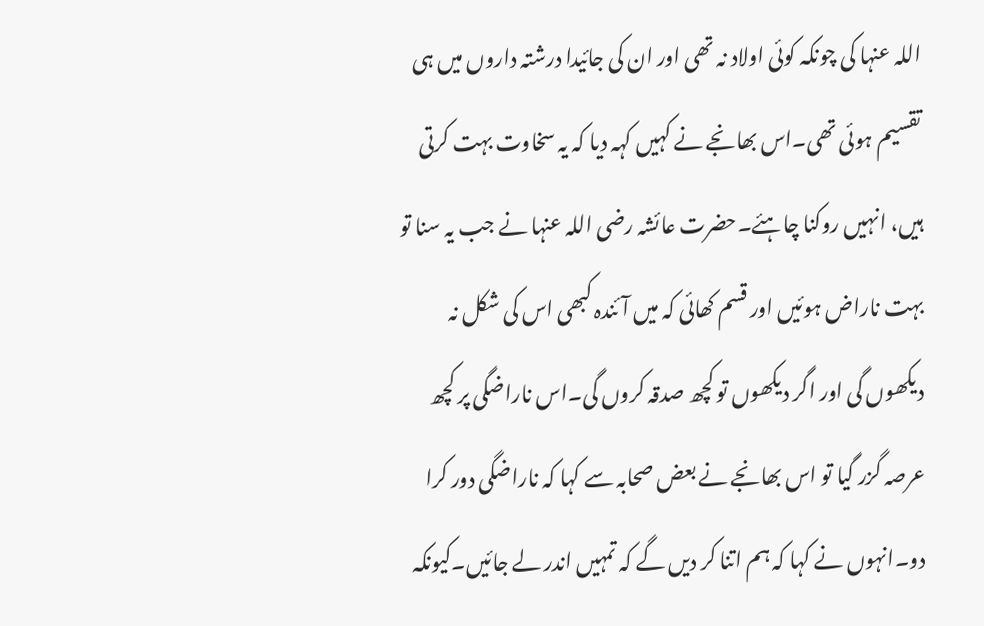اللہ عنہا کی چونکہ کوئی اولاد نہ تھی اور ان کی جائیدا درشتہ داروں میں ہی تقسیم ہوئی تھی۔اس بھانجے نے کہیں کہہ دیا کہ یہ سخاوت بہت کرتی ہیں، انہیں روکنا چاہئے۔حضرت عائشہ رضی اللہ عنہا نے جب یہ سنا تو بہت ناراض ہوئیں اور قسم کھائی کہ میں آئندہ کبھی اس کی شکل نہ دیکھوں گی اور اگر دیکھوں تو کچھ صدقہ کروں گی۔اس ناراضگی پر کچھ عرصہ گزر گیا تو اس بھانجے نے بعض صحابہ سے کہا کہ ناراضگی دور کرا دو۔انہوں نے کہا کہ ہم اتنا کر دیں گے کہ تمہیں اندر لے جائیں۔کیونکہ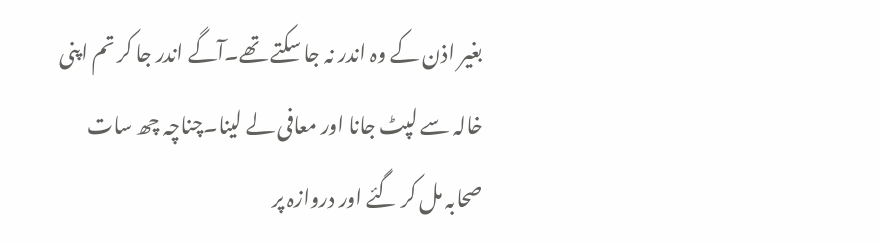بغیر اذن کے وہ اندر نہ جا سکتے تھے۔آگے اندر جا کر تم اپنی خالہ سے لپٹ جانا اور معافی لے لینا۔چناچہ چھ سات صحابہ مل کر گئے اور دروازہ پر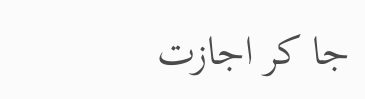جا کر اجازت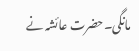مانگی۔حضرت عائشہ نے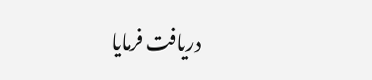دریافت فرمایا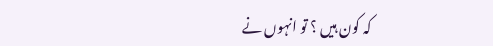کہ کون ہیں ؟ تو انہوں نے